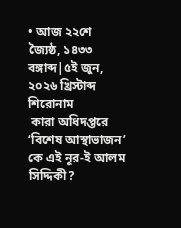• আজ ২২শে জ্যৈষ্ঠ, ১৪৩৩ বঙ্গাব্দ|৫ই জুন, ২০২৬ খ্রিস্টাব্দ
শিরোনাম
 কারা অধিদপ্তরে ‘বিশেষ আস্থাভাজন’ কে এই নূর-ই আলম সিদ্দিকী?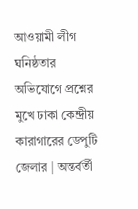আওয়ামী লীগ ঘনিষ্ঠতার অভিযোগে প্রশ্নের মুখে ঢাকা কেন্দ্রীয় কারাগারের ডেপুটি জেলার | অন্তর্বর্তী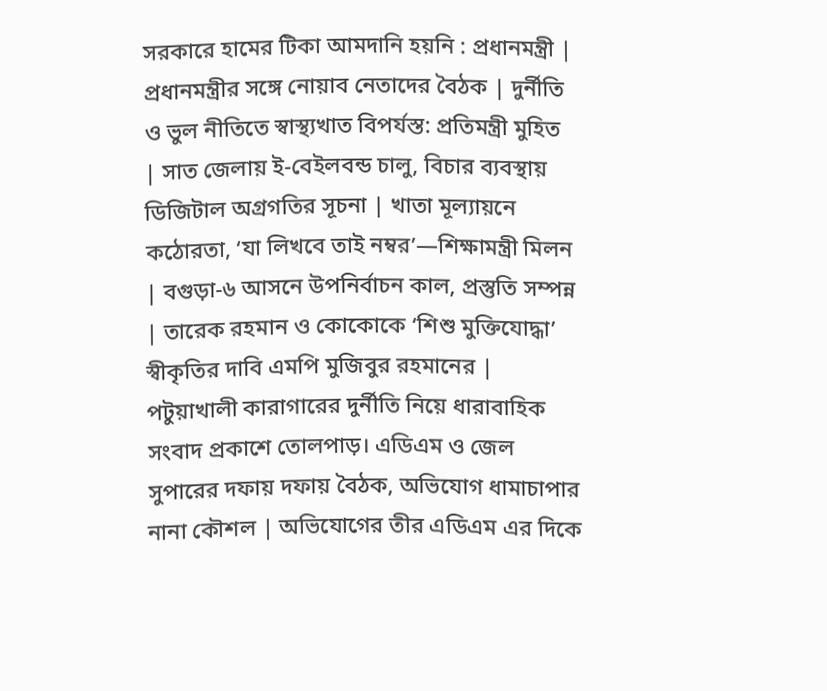সরকারে হামের টিকা আমদানি হয়নি : প্রধানমন্ত্রী | প্রধানমন্ত্রীর সঙ্গে নোয়াব নেতাদের বৈঠক | দুর্নীতি ও ভুল নীতিতে স্বাস্থ্যখাত বিপর্যস্ত: প্রতিমন্ত্রী মুহিত | সাত জেলায় ই-বেইলবন্ড চালু, বিচার ব্যবস্থায় ডিজিটাল অগ্রগতির সূচনা | খাতা মূল্যায়নে কঠোরতা, ‘যা লিখবে তাই নম্বর’—শিক্ষামন্ত্রী মিলন | বগুড়া-৬ আসনে উপনির্বাচন কাল, প্রস্তুতি সম্পন্ন | তারেক রহমান ও কোকোকে ‘শিশু মুক্তিযোদ্ধা’ স্বীকৃতির দাবি এমপি মুজিবুর রহমানের | পটুয়াখালী কারাগারের দুর্নীতি নিয়ে ধারাবাহিক সংবাদ প্রকাশে তোলপাড়। এডিএম ও জেল সুপারের দফায় দফায় বৈঠক, অভিযোগ ধামাচাপার নানা কৌশল | অভিযোগের তীর এডিএম এর দিকে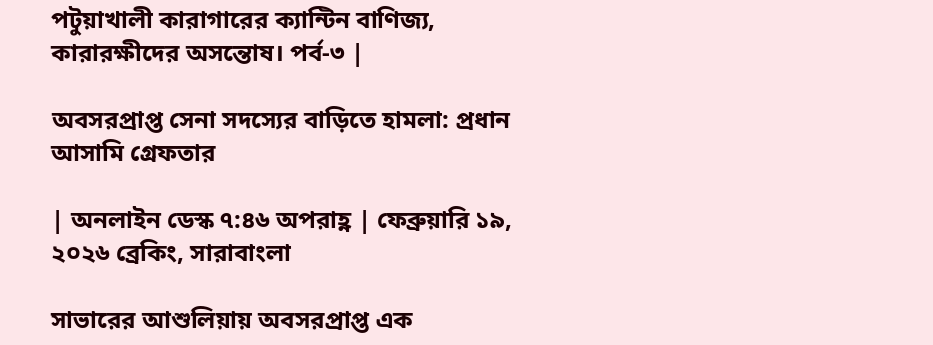পটুয়াখালী কারাগারের ক্যান্টিন বাণিজ্য, কারারক্ষীদের অসন্তোষ। পর্ব-৩ |

অবসরপ্রাপ্ত সেনা সদস্যের বাড়িতে হামলা: প্রধান আসামি গ্রেফতার

| অনলাইন ডেস্ক ৭:৪৬ অপরাহ্ণ | ফেব্রুয়ারি ১৯, ২০২৬ ব্রেকিং, সারাবাংলা

সাভারের আশুলিয়ায় অবসরপ্রাপ্ত এক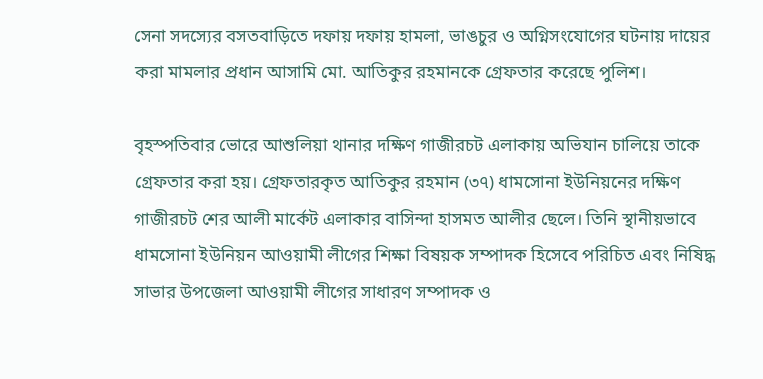সেনা সদস্যের বসতবাড়িতে দফায় দফায় হামলা, ভাঙচুর ও অগ্নিসংযোগের ঘটনায় দায়ের করা মামলার প্রধান আসামি মো. আতিকুর রহমানকে গ্রেফতার করেছে পুলিশ।

বৃহস্পতিবার ভোরে আশুলিয়া থানার দক্ষিণ গাজীরচট এলাকায় অভিযান চালিয়ে তাকে গ্রেফতার করা হয়। গ্রেফতারকৃত আতিকুর রহমান (৩৭) ধামসোনা ইউনিয়নের দক্ষিণ গাজীরচট শের আলী মার্কেট এলাকার বাসিন্দা হাসমত আলীর ছেলে। তিনি স্থানীয়ভাবে ধামসোনা ইউনিয়ন আওয়ামী লীগের শিক্ষা বিষয়ক সম্পাদক হিসেবে পরিচিত এবং নিষিদ্ধ সাভার উপজেলা আওয়ামী লীগের সাধারণ সম্পাদক ও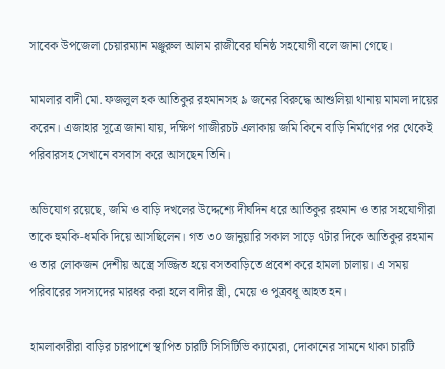সাবেক উপজেলা চেয়ারম্যান মঞ্জুরুল আলম রাজীবের ঘনিষ্ঠ সহযোগী বলে জানা গেছে।

মামলার বাদী মো. ফজলুল হক আতিকুর রহমানসহ ৯ জনের বিরুদ্ধে আশুলিয়া থানায় মামলা দায়ের করেন। এজাহার সূত্রে জানা যায়, দক্ষিণ গাজীরচট এলাকায় জমি কিনে বাড়ি নির্মাণের পর থেকেই পরিবারসহ সেখানে বসবাস করে আসছেন তিনি।

অভিযোগ রয়েছে, জমি ও বাড়ি দখলের উদ্দেশ্যে দীর্ঘদিন ধরে আতিকুর রহমান ও তার সহযোগীরা তাকে হুমকি-ধমকি দিয়ে আসছিলেন। গত ৩০ জানুয়ারি সকাল সাড়ে ৭টার দিকে আতিকুর রহমান ও তার লোকজন দেশীয় অস্ত্রে সজ্জিত হয়ে বসতবাড়িতে প্রবেশ করে হামলা চালায়। এ সময় পরিবারের সদস্যদের মারধর করা হলে বাদীর স্ত্রী, মেয়ে ও পুত্রবধূ আহত হন।

হামলাকারীরা বাড়ির চারপাশে স্থাপিত চারটি সিসিটিভি ক্যামেরা, দোকানের সামনে থাকা চারটি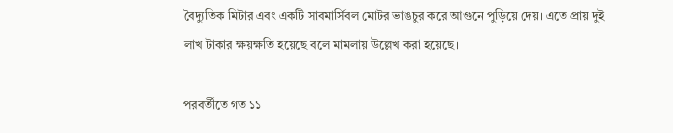বৈদ্যুতিক মিটার এবং একটি সাবমার্সিবল মোটর ভাঙচুর করে আগুনে পুড়িয়ে দেয়। এতে প্রায় দুই লাখ টাকার ক্ষয়ক্ষতি হয়েছে বলে মামলায় উল্লেখ করা হয়েছে।

পরবর্তীতে গত ১১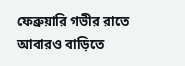ফেব্রুয়ারি গভীর রাতে আবারও বাড়িতে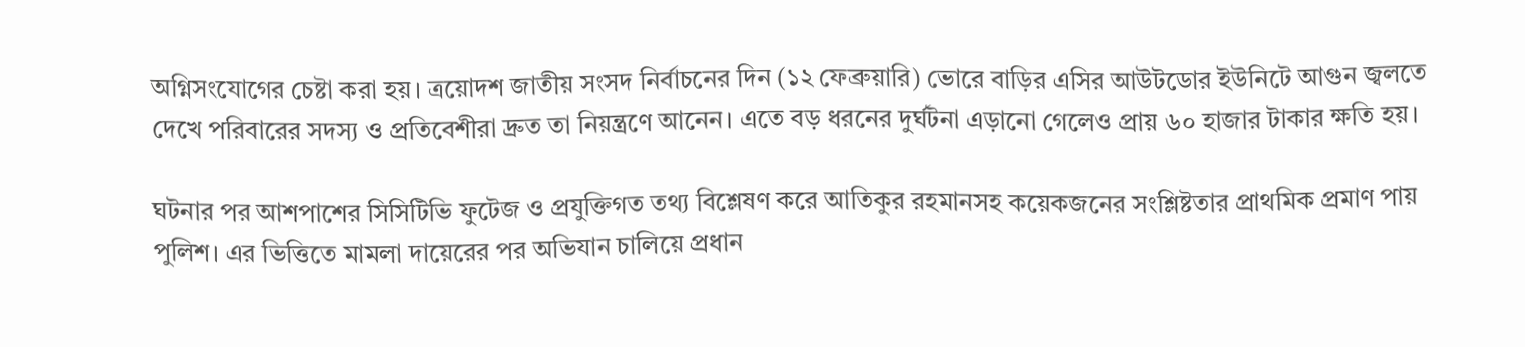অগ্নিসংযোগের চেষ্টা করা হয়। ত্রয়োদশ জাতীয় সংসদ নির্বাচনের দিন (১২ ফেব্রুয়ারি) ভোরে বাড়ির এসির আউটডোর ইউনিটে আগুন জ্বলতে দেখে পরিবারের সদস্য ও প্রতিবেশীরা দ্রুত তা নিয়ন্ত্রণে আনেন। এতে বড় ধরনের দুর্ঘটনা এড়ানো গেলেও প্রায় ৬০ হাজার টাকার ক্ষতি হয়।

ঘটনার পর আশপাশের সিসিটিভি ফুটেজ ও প্রযুক্তিগত তথ্য বিশ্লেষণ করে আতিকুর রহমানসহ কয়েকজনের সংশ্লিষ্টতার প্রাথমিক প্রমাণ পায় পুলিশ। এর ভিত্তিতে মামলা দায়েরের পর অভিযান চালিয়ে প্রধান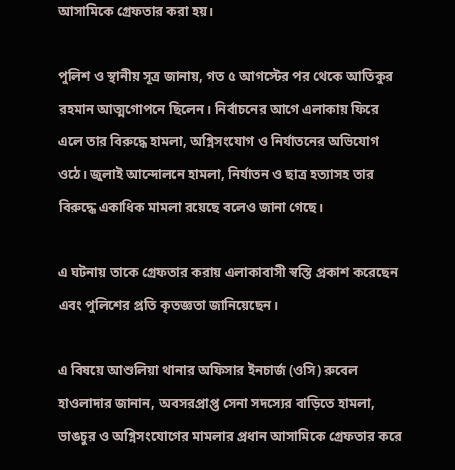আসামিকে গ্রেফতার করা হয়।

পুলিশ ও স্থানীয় সূত্র জানায়, গত ৫ আগস্টের পর থেকে আতিকুর রহমান আত্মগোপনে ছিলেন। নির্বাচনের আগে এলাকায় ফিরে এলে তার বিরুদ্ধে হামলা, অগ্নিসংযোগ ও নির্যাতনের অভিযোগ ওঠে। জুলাই আন্দোলনে হামলা, নির্যাতন ও ছাত্র হত্যাসহ তার বিরুদ্ধে একাধিক মামলা রয়েছে বলেও জানা গেছে।

এ ঘটনায় তাকে গ্রেফতার করায় এলাকাবাসী স্বস্তি প্রকাশ করেছেন এবং পুলিশের প্রতি কৃতজ্ঞতা জানিয়েছেন।

এ বিষয়ে আশুলিয়া থানার অফিসার ইনচার্জ (ওসি) রুবেল হাওলাদার জানান, অবসরপ্রাপ্ত সেনা সদস্যের বাড়িতে হামলা, ভাঙচুর ও অগ্নিসংযোগের মামলার প্রধান আসামিকে গ্রেফতার করে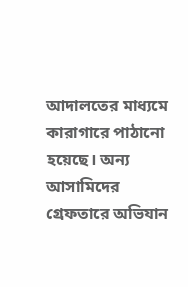আদালতের মাধ্যমে কারাগারে পাঠানো হয়েছে। অন্য আসামিদের গ্রেফতারে অভিযান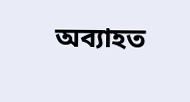অব্যাহত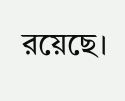রয়েছে।